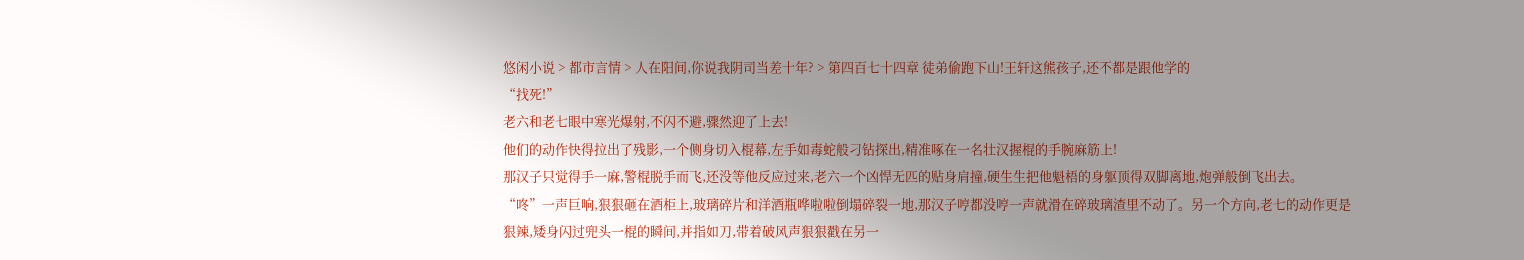悠闲小说 > 都市言情 > 人在阳间,你说我阴司当差十年? > 第四百七十四章 徒弟偷跑下山!王轩这熊孩子,还不都是跟他学的
“找死!”
老六和老七眼中寒光爆射,不闪不避,骤然迎了上去!
他们的动作快得拉出了残影,一个侧身切入棍幕,左手如毒蛇般刁钻探出,精准啄在一名壮汉握棍的手腕麻筋上!
那汉子只觉得手一麻,警棍脱手而飞,还没等他反应过来,老六一个凶悍无匹的贴身肩撞,硬生生把他魁梧的身躯顶得双脚离地,炮弹般倒飞出去。
“咚”一声巨响,狠狠砸在酒柜上,玻璃碎片和洋酒瓶哗啦啦倒塌碎裂一地,那汉子哼都没哼一声就滑在碎玻璃渣里不动了。另一个方向,老七的动作更是狠辣,矮身闪过兜头一棍的瞬间,并指如刀,带着破风声狠狠戳在另一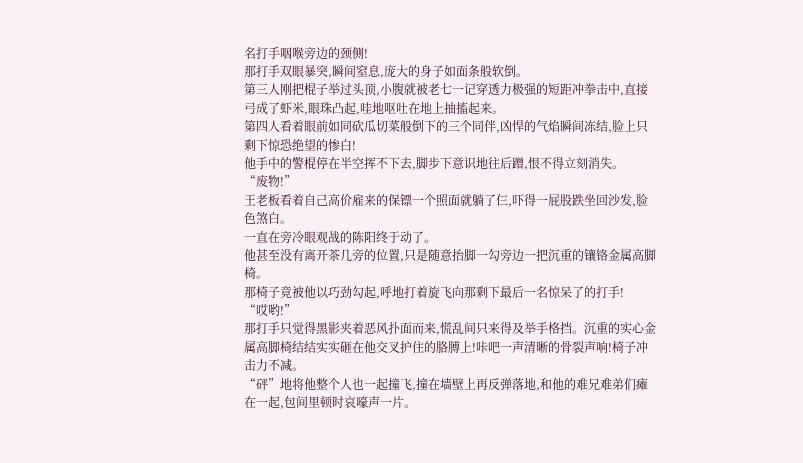名打手咽喉旁边的颈侧!
那打手双眼暴突,瞬间窒息,庞大的身子如面条般软倒。
第三人刚把棍子举过头顶,小腹就被老七一记穿透力极强的短距冲拳击中,直接弓成了虾米,眼珠凸起,哇地呕吐在地上抽搐起来。
第四人看着眼前如同砍瓜切菜般倒下的三个同伴,凶悍的气焰瞬间冻结,脸上只剩下惊恐绝望的惨白!
他手中的警棍停在半空挥不下去,脚步下意识地往后蹭,恨不得立刻消失。
“废物!”
王老板看着自己高价雇来的保镖一个照面就躺了仨,吓得一屁股跌坐回沙发,脸色煞白。
一直在旁冷眼观战的陈阳终于动了。
他甚至没有离开茶几旁的位置,只是随意抬脚一勾旁边一把沉重的镶铬金属高脚椅。
那椅子竟被他以巧劲勾起,呼地打着旋飞向那剩下最后一名惊呆了的打手!
“哎哟!”
那打手只觉得黑影夹着恶风扑面而来,慌乱间只来得及举手格挡。沉重的实心金属高脚椅结结实实砸在他交叉护住的胳膊上!咔吧一声清晰的骨裂声响!椅子冲击力不减。
“砰”地将他整个人也一起撞飞,撞在墙壁上再反弹落地,和他的难兄难弟们瘫在一起,包间里顿时哀嚎声一片。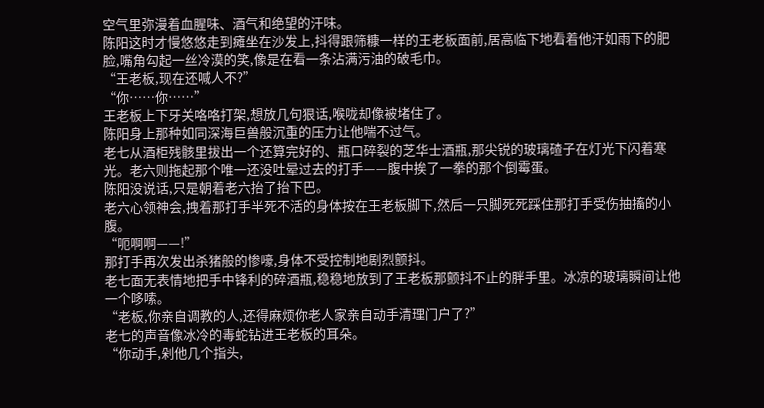空气里弥漫着血腥味、酒气和绝望的汗味。
陈阳这时才慢悠悠走到瘫坐在沙发上,抖得跟筛糠一样的王老板面前,居高临下地看着他汗如雨下的肥脸,嘴角勾起一丝冷漠的笑,像是在看一条沾满污油的破毛巾。
“王老板,现在还喊人不?”
“你……你……”
王老板上下牙关咯咯打架,想放几句狠话,喉咙却像被堵住了。
陈阳身上那种如同深海巨兽般沉重的压力让他喘不过气。
老七从酒柜残骸里拔出一个还算完好的、瓶口碎裂的芝华士酒瓶,那尖锐的玻璃碴子在灯光下闪着寒光。老六则拖起那个唯一还没吐晕过去的打手——腹中挨了一拳的那个倒霉蛋。
陈阳没说话,只是朝着老六抬了抬下巴。
老六心领神会,拽着那打手半死不活的身体按在王老板脚下,然后一只脚死死踩住那打手受伤抽搐的小腹。
“呃啊啊——!”
那打手再次发出杀猪般的惨嚎,身体不受控制地剧烈颤抖。
老七面无表情地把手中锋利的碎酒瓶,稳稳地放到了王老板那颤抖不止的胖手里。冰凉的玻璃瞬间让他一个哆嗦。
“老板,你亲自调教的人,还得麻烦你老人家亲自动手清理门户了?”
老七的声音像冰冷的毒蛇钻进王老板的耳朵。
“你动手,剁他几个指头,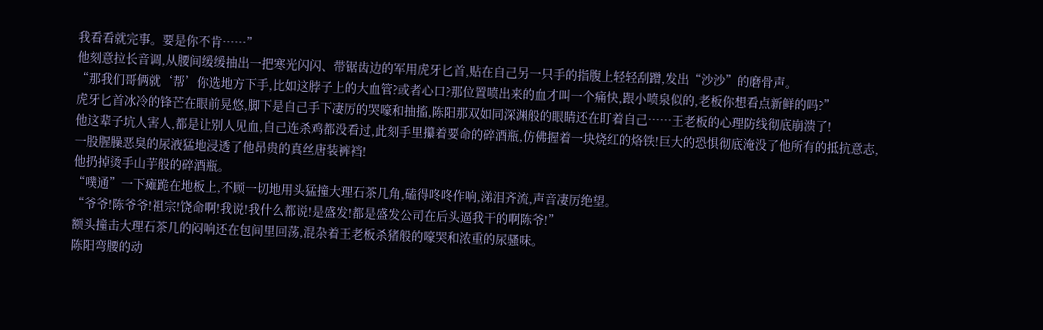我看看就完事。要是你不肯……”
他刻意拉长音调,从腰间缓缓抽出一把寒光闪闪、带锯齿边的军用虎牙匕首,贴在自己另一只手的指腹上轻轻刮蹭,发出“沙沙”的磨骨声。
“那我们哥俩就‘帮’你选地方下手,比如这脖子上的大血管?或者心口?那位置喷出来的血才叫一个痛快,跟小喷泉似的,老板你想看点新鲜的吗?”
虎牙匕首冰冷的锋芒在眼前晃悠,脚下是自己手下凄厉的哭嚎和抽搐,陈阳那双如同深渊般的眼睛还在盯着自己……王老板的心理防线彻底崩溃了!
他这辈子坑人害人,都是让别人见血,自己连杀鸡都没看过,此刻手里攥着要命的碎酒瓶,仿佛握着一块烧红的烙铁!巨大的恐惧彻底淹没了他所有的抵抗意志,一股腥臊恶臭的尿液猛地浸透了他昂贵的真丝唐装裤裆!
他扔掉烫手山芋般的碎酒瓶。
“噗通”一下瘫跪在地板上,不顾一切地用头猛撞大理石茶几角,磕得咚咚作响,涕泪齐流,声音凄厉绝望。
“爷爷!陈爷爷!祖宗!饶命啊!我说!我什么都说!是盛发!都是盛发公司在后头逼我干的啊陈爷!”
额头撞击大理石茶几的闷响还在包间里回荡,混杂着王老板杀猪般的嚎哭和浓重的尿骚味。
陈阳弯腰的动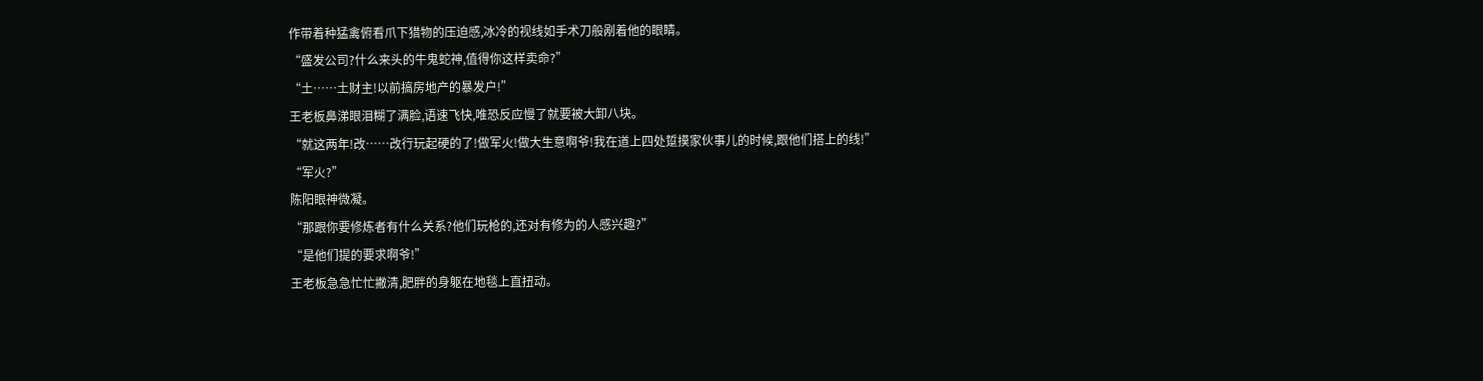作带着种猛禽俯看爪下猎物的压迫感,冰冷的视线如手术刀般剐着他的眼睛。
“盛发公司?什么来头的牛鬼蛇神,值得你这样卖命?”
“土……土财主!以前搞房地产的暴发户!”
王老板鼻涕眼泪糊了满脸,语速飞快,唯恐反应慢了就要被大卸八块。
“就这两年!改……改行玩起硬的了!做军火!做大生意啊爷!我在道上四处踅摸家伙事儿的时候,跟他们搭上的线!”
“军火?”
陈阳眼神微凝。
“那跟你要修炼者有什么关系?他们玩枪的,还对有修为的人感兴趣?”
“是他们提的要求啊爷!”
王老板急急忙忙撇清,肥胖的身躯在地毯上直扭动。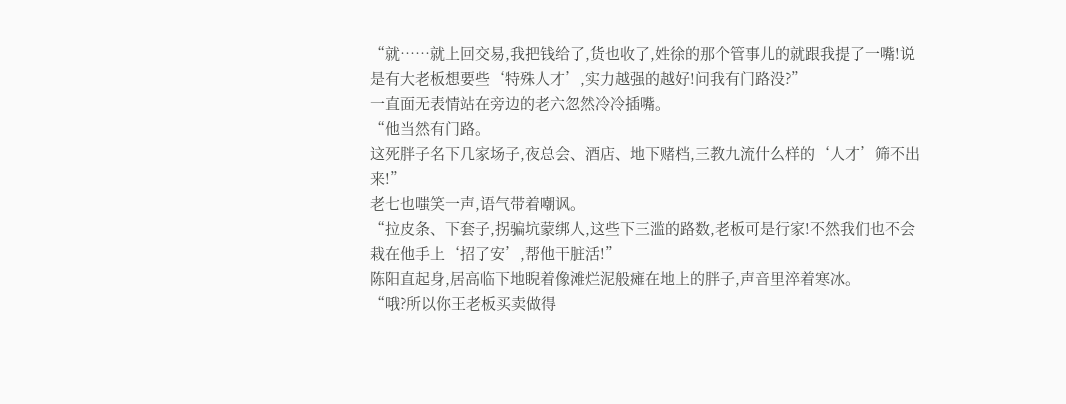“就……就上回交易,我把钱给了,货也收了,姓徐的那个管事儿的就跟我提了一嘴!说是有大老板想要些‘特殊人才’,实力越强的越好!问我有门路没?”
一直面无表情站在旁边的老六忽然冷冷插嘴。
“他当然有门路。
这死胖子名下几家场子,夜总会、酒店、地下赌档,三教九流什么样的‘人才’筛不出来!”
老七也嗤笑一声,语气带着嘲讽。
“拉皮条、下套子,拐骗坑蒙绑人,这些下三滥的路数,老板可是行家!不然我们也不会栽在他手上‘招了安’,帮他干脏活!”
陈阳直起身,居高临下地睨着像滩烂泥般瘫在地上的胖子,声音里淬着寒冰。
“哦?所以你王老板买卖做得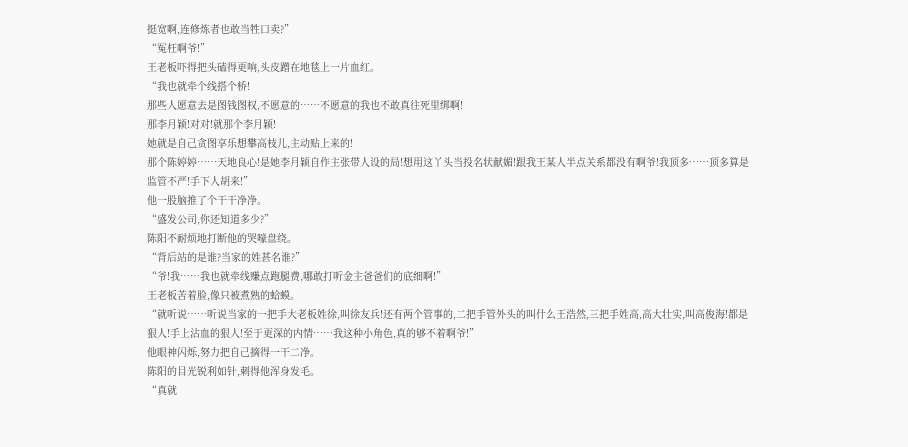挺宽啊,连修炼者也敢当牲口卖?”
“冤枉啊爷!”
王老板吓得把头磕得更响,头皮蹭在地毯上一片血红。
“我也就牵个线搭个桥!
那些人愿意去是图钱图权,不愿意的……不愿意的我也不敢真往死里绑啊!
那李月颖!对对!就那个李月颖!
她就是自己贪图享乐想攀高枝儿,主动贴上来的!
那个陈婷婷……天地良心!是她李月颖自作主张带人设的局!想用这丫头当投名状献媚!跟我王某人半点关系都没有啊爷!我顶多……顶多算是监管不严!手下人胡来!”
他一股脑推了个干干净净。
“盛发公司,你还知道多少?”
陈阳不耐烦地打断他的哭嚎盘绕。
“背后站的是谁?当家的姓甚名谁?”
“爷!我……我也就牵线赚点跑腿费,哪敢打听金主爸爸们的底细啊!”
王老板苦着脸,像只被煮熟的蛤蟆。
“就听说……听说当家的一把手大老板姓徐,叫徐友兵!还有两个管事的,二把手管外头的叫什么王浩然,三把手姓高,高大壮实,叫高俊海!都是狠人!手上沾血的狠人!至于更深的内情……我这种小角色,真的够不着啊爷!”
他眼神闪烁,努力把自己摘得一干二净。
陈阳的目光锐利如针,刺得他浑身发毛。
“真就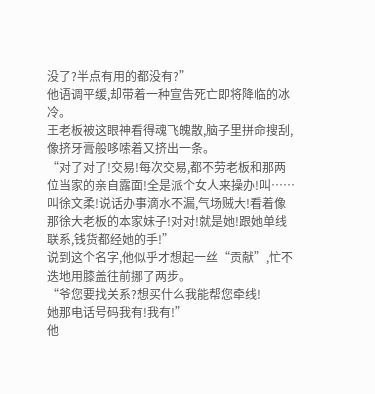没了?半点有用的都没有?”
他语调平缓,却带着一种宣告死亡即将降临的冰冷。
王老板被这眼神看得魂飞魄散,脑子里拼命搜刮,像挤牙膏般哆嗦着又挤出一条。
“对了对了!交易!每次交易,都不劳老板和那两位当家的亲自露面!全是派个女人来操办!叫……叫徐文柔!说话办事滴水不漏,气场贼大!看着像那徐大老板的本家妹子!对对!就是她!跟她单线联系,钱货都经她的手!”
说到这个名字,他似乎才想起一丝“贡献”,忙不迭地用膝盖往前挪了两步。
“爷您要找关系?想买什么我能帮您牵线!
她那电话号码我有!我有!”
他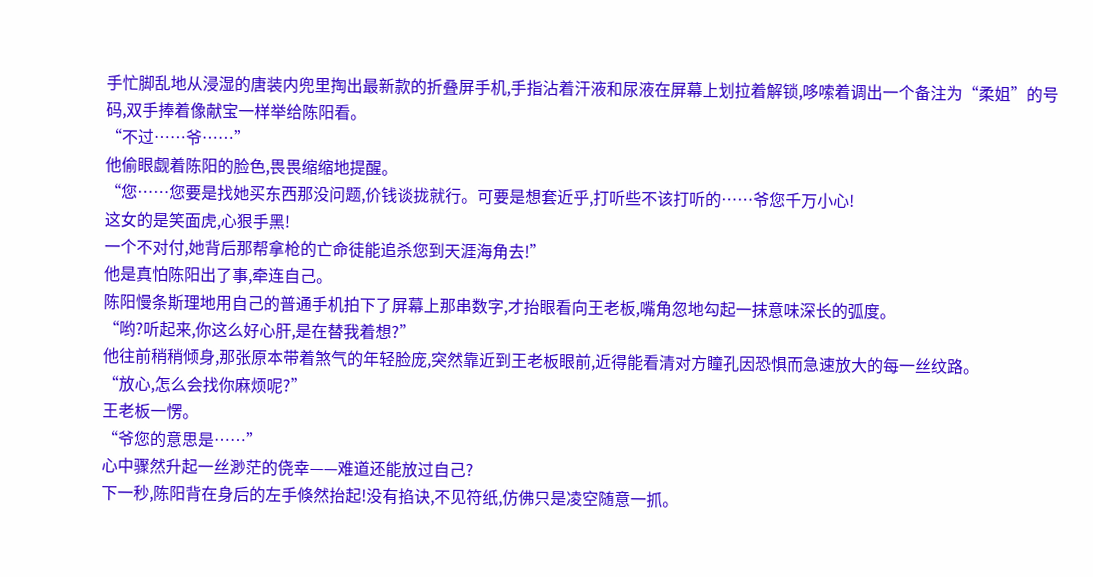手忙脚乱地从浸湿的唐装内兜里掏出最新款的折叠屏手机,手指沾着汗液和尿液在屏幕上划拉着解锁,哆嗦着调出一个备注为“柔姐”的号码,双手捧着像献宝一样举给陈阳看。
“不过……爷……”
他偷眼觑着陈阳的脸色,畏畏缩缩地提醒。
“您……您要是找她买东西那没问题,价钱谈拢就行。可要是想套近乎,打听些不该打听的……爷您千万小心!
这女的是笑面虎,心狠手黑!
一个不对付,她背后那帮拿枪的亡命徒能追杀您到天涯海角去!”
他是真怕陈阳出了事,牵连自己。
陈阳慢条斯理地用自己的普通手机拍下了屏幕上那串数字,才抬眼看向王老板,嘴角忽地勾起一抹意味深长的弧度。
“哟?听起来,你这么好心肝,是在替我着想?”
他往前稍稍倾身,那张原本带着煞气的年轻脸庞,突然靠近到王老板眼前,近得能看清对方瞳孔因恐惧而急速放大的每一丝纹路。
“放心,怎么会找你麻烦呢?”
王老板一愣。
“爷您的意思是……”
心中骤然升起一丝渺茫的侥幸——难道还能放过自己?
下一秒,陈阳背在身后的左手倏然抬起!没有掐诀,不见符纸,仿佛只是凌空随意一抓。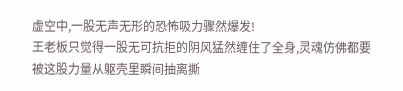虚空中,一股无声无形的恐怖吸力骤然爆发!
王老板只觉得一股无可抗拒的阴风猛然缠住了全身,灵魂仿佛都要被这股力量从躯壳里瞬间抽离撕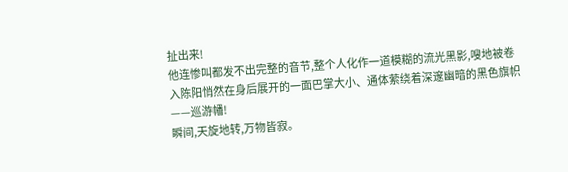扯出来!
他连惨叫都发不出完整的音节,整个人化作一道模糊的流光黑影,嗖地被卷入陈阳悄然在身后展开的一面巴掌大小、通体萦绕着深邃幽暗的黑色旗帜——巡游幡!
瞬间,天旋地转,万物皆寂。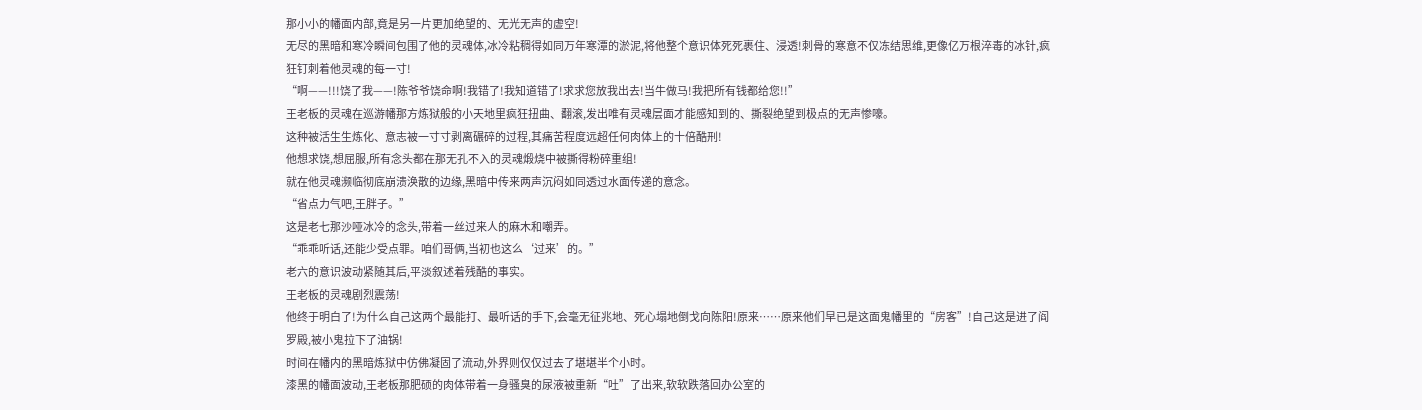那小小的幡面内部,竟是另一片更加绝望的、无光无声的虚空!
无尽的黑暗和寒冷瞬间包围了他的灵魂体,冰冷粘稠得如同万年寒潭的淤泥,将他整个意识体死死裹住、浸透!刺骨的寒意不仅冻结思维,更像亿万根淬毒的冰针,疯狂钉刺着他灵魂的每一寸!
“啊——!!!饶了我——!陈爷爷饶命啊!我错了!我知道错了!求求您放我出去!当牛做马!我把所有钱都给您!!”
王老板的灵魂在巡游幡那方炼狱般的小天地里疯狂扭曲、翻滚,发出唯有灵魂层面才能感知到的、撕裂绝望到极点的无声惨嚎。
这种被活生生炼化、意志被一寸寸剥离碾碎的过程,其痛苦程度远超任何肉体上的十倍酷刑!
他想求饶,想屈服,所有念头都在那无孔不入的灵魂煅烧中被撕得粉碎重组!
就在他灵魂濒临彻底崩溃涣散的边缘,黑暗中传来两声沉闷如同透过水面传递的意念。
“省点力气吧,王胖子。”
这是老七那沙哑冰冷的念头,带着一丝过来人的麻木和嘲弄。
“乖乖听话,还能少受点罪。咱们哥俩,当初也这么‘过来’的。”
老六的意识波动紧随其后,平淡叙述着残酷的事实。
王老板的灵魂剧烈震荡!
他终于明白了!为什么自己这两个最能打、最听话的手下,会毫无征兆地、死心塌地倒戈向陈阳!原来……原来他们早已是这面鬼幡里的“房客”!自己这是进了阎罗殿,被小鬼拉下了油锅!
时间在幡内的黑暗炼狱中仿佛凝固了流动,外界则仅仅过去了堪堪半个小时。
漆黑的幡面波动,王老板那肥硕的肉体带着一身骚臭的尿液被重新“吐”了出来,软软跌落回办公室的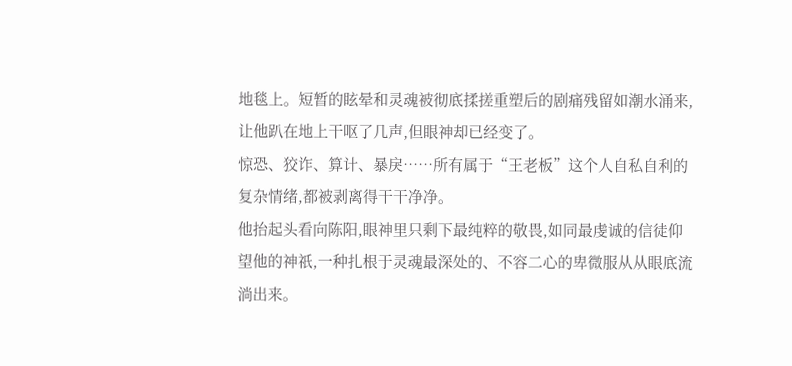地毯上。短暂的眩晕和灵魂被彻底揉搓重塑后的剧痛残留如潮水涌来,让他趴在地上干呕了几声,但眼神却已经变了。
惊恐、狡诈、算计、暴戾……所有属于“王老板”这个人自私自利的复杂情绪,都被剥离得干干净净。
他抬起头看向陈阳,眼神里只剩下最纯粹的敬畏,如同最虔诚的信徒仰望他的神祇,一种扎根于灵魂最深处的、不容二心的卑微服从从眼底流淌出来。